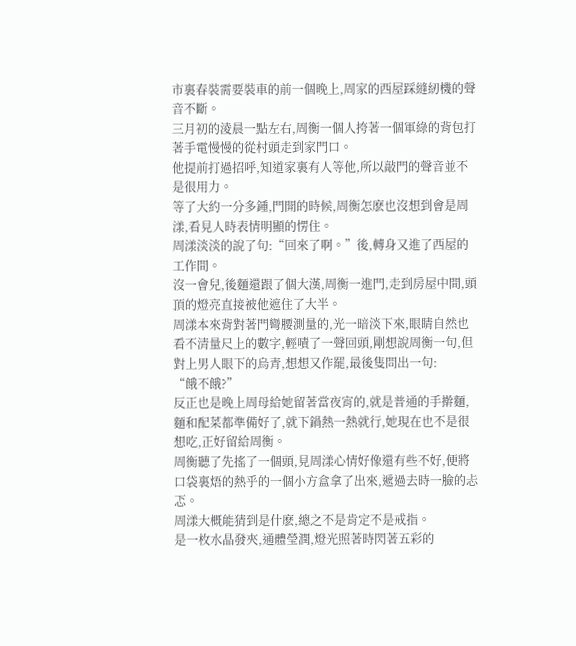市裏春裝需要裝車的前一個晚上,周家的西屋踩縫紉機的聲音不斷。
三月初的淩晨一點左右,周衡一個人挎著一個軍綠的背包打著手電慢慢的從村頭走到家門口。
他提前打過招呼,知道家裏有人等他,所以敲門的聲音並不是很用力。
等了大約一分多鍾,門開的時候,周衡怎麽也沒想到會是周漾,看見人時表情明顯的愣住。
周漾淡淡的說了句:“回來了啊。”後,轉身又進了西屋的工作間。
沒一會兒,後麵還跟了個大漢,周衡一進門,走到房屋中間,頭頂的燈亮直接被他遮住了大半。
周漾本來背對著門彎腰測量的,光一暗淡下來,眼睛自然也看不清量尺上的數字,輕嘖了一聲回頭,剛想說周衡一句,但對上男人眼下的烏青,想想又作罷,最後隻問出一句:
“餓不餓?”
反正也是晚上周母給她留著當夜宵的,就是普通的手擀麵,麵和配菜都準備好了,就下鍋熱一熱就行,她現在也不是很想吃,正好留給周衡。
周衡聽了先搖了一個頭,見周漾心情好像還有些不好,便將口袋裏焐的熱乎的一個小方盒拿了出來,遞過去時一臉的忐忑。
周漾大概能猜到是什麽,總之不是肯定不是戒指。
是一枚水晶發夾,通體瑩潤,燈光照著時閃著五彩的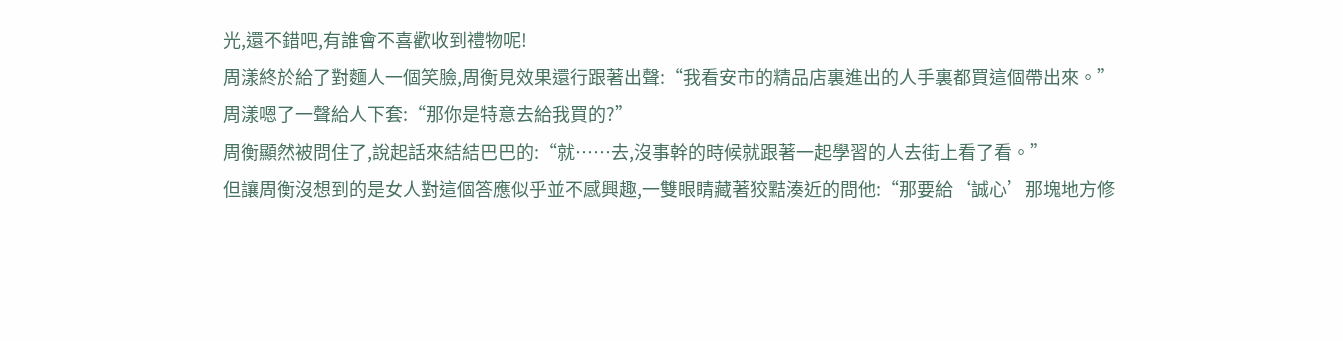光,還不錯吧,有誰會不喜歡收到禮物呢!
周漾終於給了對麵人一個笑臉,周衡見效果還行跟著出聲:“我看安市的精品店裏進出的人手裏都買這個帶出來。”
周漾嗯了一聲給人下套:“那你是特意去給我買的?”
周衡顯然被問住了,說起話來結結巴巴的:“就……去,沒事幹的時候就跟著一起學習的人去街上看了看。”
但讓周衡沒想到的是女人對這個答應似乎並不感興趣,一雙眼睛藏著狡黠湊近的問他:“那要給‘誠心’那塊地方修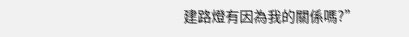建路燈有因為我的關係嗎?”